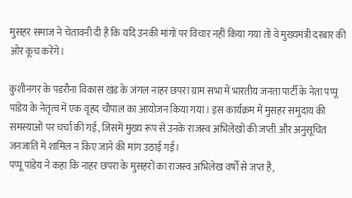मुसहर समाज ने चेतावनी दी है कि यदि उनकी मांगों पर विचार नहीं किया गया तो वे मुख्यमंत्री दरबार की ओर कूच करेंगे।

कुशीनगर के पडरौना विकास खंड के जंगल नाहर छपरा ग्राम सभा में भारतीय जनता पार्टी के नेता पप्पू पांडेय के नेतृत्व में एक वृहद चौपाल का आयोजन किया गया। इस कार्यक्रम में मुसहर समुदाय की समस्याओं पर चर्चा की गई, जिसमें मुख्य रूप से उनके राजस्व अभिलेखों की जप्ती और अनुसूचित जनजाति में शामिल न किए जाने की मांग उठाई गई।
पप्पू पांडेय ने कहा कि नाहर छपरा के मुसहरों का राजस्व अभिलेख वर्षों से जप्त है,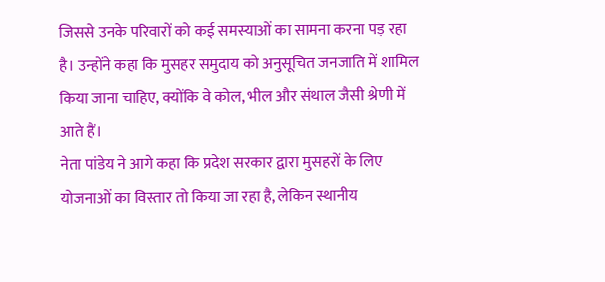जिससे उनके परिवारों को कई समस्याओं का सामना करना पड़ रहा है। उन्होंने कहा कि मुसहर समुदाय को अनुसूचित जनजाति में शामिल किया जाना चाहिए, क्योंकि वे कोल, भील और संथाल जैसी श्रेणी में आते हैं।
नेता पांडेय ने आगे कहा कि प्रदेश सरकार द्वारा मुसहरों के लिए योजनाओं का विस्तार तो किया जा रहा है, लेकिन स्थानीय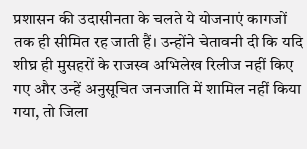प्रशासन की उदासीनता के चलते ये योजनाएं कागजों तक ही सीमित रह जाती हैं। उन्होंने चेतावनी दी कि यदि शीघ्र ही मुसहरों के राजस्व अभिलेख रिलीज नहीं किए गए और उन्हें अनुसूचित जनजाति में शामिल नहीं किया गया, तो जिला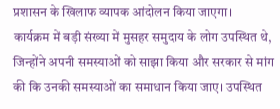प्रशासन के खिलाफ व्यापक आंदोलन किया जाएगा।
कार्यक्रम में बड़ी संख्या में मुसहर समुदाय के लोग उपस्थित थे, जिन्होंने अपनी समस्याओं को साझा किया और सरकार से मांग की कि उनकी समस्याओं का समाधान किया जाए। उपस्थित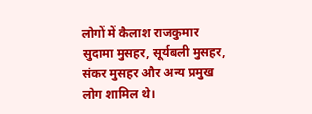लोगों में कैलाश राजकुमार सुदामा मुसहर, सूर्यबली मुसहर, संकर मुसहर और अन्य प्रमुख लोग शामिल थे।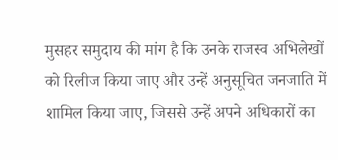मुसहर समुदाय की मांग है कि उनके राजस्व अभिलेखों को रिलीज किया जाए और उन्हें अनुसूचित जनजाति में शामिल किया जाए, जिससे उन्हें अपने अधिकारों का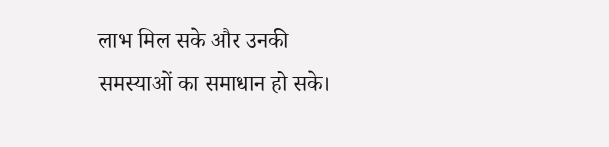लाभ मिल सके और उनकी समस्याओं का समाधान हो सके।